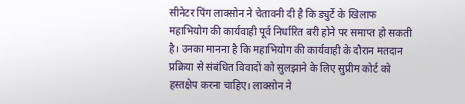सीनेटर पिंग लाक्सोन ने चेतावनी दी है कि ड्युर्टे के खिलाफ महाभियोग की कार्यवाही पूर्व निर्धारित बरी होने पर समाप्त हो सकती है। उनका मानना है कि महाभियोग की कार्यवाही के दौरान मतदान प्रक्रिया से संबंधित विवादों को सुलझाने के लिए सुप्रीम कोर्ट को हस्तक्षेप करना चाहिए। लाक्सोन ने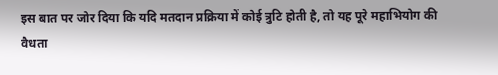इस बात पर जोर दिया कि यदि मतदान प्रक्रिया में कोई त्रुटि होती है, तो यह पूरे महाभियोग की वैधता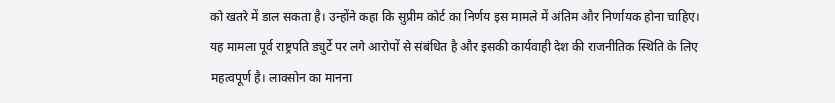को खतरे में डाल सकता है। उन्होंने कहा कि सुप्रीम कोर्ट का निर्णय इस मामले में अंतिम और निर्णायक होना चाहिए। यह मामला पूर्व राष्ट्रपति ड्युर्टे पर लगे आरोपों से संबंधित है और इसकी कार्यवाही देश की राजनीतिक स्थिति के लिए महत्वपूर्ण है। लाक्सोन का मानना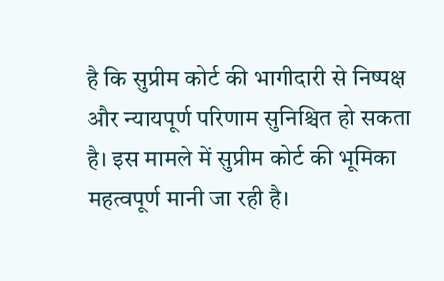है कि सुप्रीम कोर्ट की भागीदारी से निष्पक्ष और न्यायपूर्ण परिणाम सुनिश्चित हो सकता है। इस मामले में सुप्रीम कोर्ट की भूमिका महत्वपूर्ण मानी जा रही है।